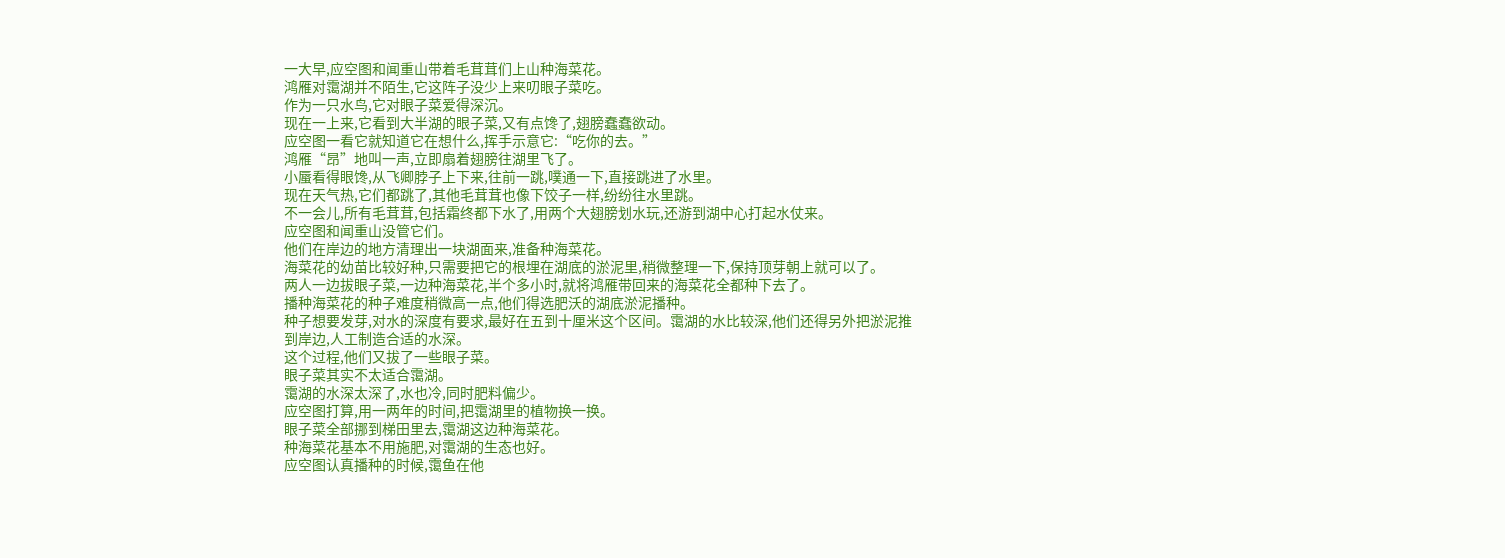一大早,应空图和闻重山带着毛茸茸们上山种海菜花。
鸿雁对霭湖并不陌生,它这阵子没少上来叨眼子菜吃。
作为一只水鸟,它对眼子菜爱得深沉。
现在一上来,它看到大半湖的眼子菜,又有点馋了,翅膀蠢蠢欲动。
应空图一看它就知道它在想什么,挥手示意它:“吃你的去。”
鸿雁“昂”地叫一声,立即扇着翅膀往湖里飞了。
小蜃看得眼馋,从飞卿脖子上下来,往前一跳,噗通一下,直接跳进了水里。
现在天气热,它们都跳了,其他毛茸茸也像下饺子一样,纷纷往水里跳。
不一会儿,所有毛茸茸,包括霜终都下水了,用两个大翅膀划水玩,还游到湖中心打起水仗来。
应空图和闻重山没管它们。
他们在岸边的地方清理出一块湖面来,准备种海菜花。
海菜花的幼苗比较好种,只需要把它的根埋在湖底的淤泥里,稍微整理一下,保持顶芽朝上就可以了。
两人一边拔眼子菜,一边种海菜花,半个多小时,就将鸿雁带回来的海菜花全都种下去了。
播种海菜花的种子难度稍微高一点,他们得选肥沃的湖底淤泥播种。
种子想要发芽,对水的深度有要求,最好在五到十厘米这个区间。霭湖的水比较深,他们还得另外把淤泥推到岸边,人工制造合适的水深。
这个过程,他们又拔了一些眼子菜。
眼子菜其实不太适合霭湖。
霭湖的水深太深了,水也冷,同时肥料偏少。
应空图打算,用一两年的时间,把霭湖里的植物换一换。
眼子菜全部挪到梯田里去,霭湖这边种海菜花。
种海菜花基本不用施肥,对霭湖的生态也好。
应空图认真播种的时候,霭鱼在他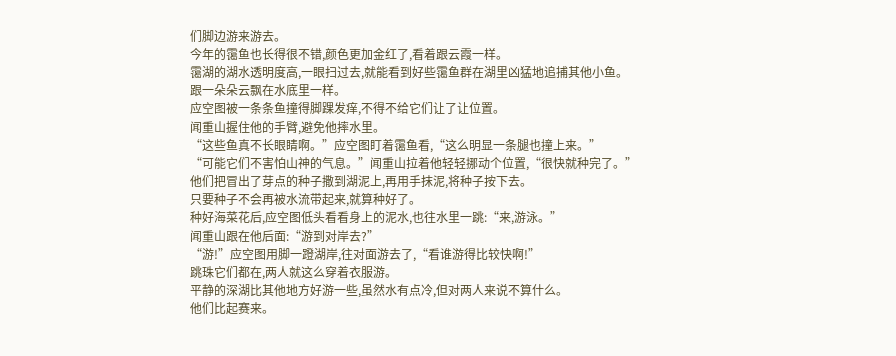们脚边游来游去。
今年的霭鱼也长得很不错,颜色更加金红了,看着跟云霞一样。
霭湖的湖水透明度高,一眼扫过去,就能看到好些霭鱼群在湖里凶猛地追捕其他小鱼。
跟一朵朵云飘在水底里一样。
应空图被一条条鱼撞得脚踝发痒,不得不给它们让了让位置。
闻重山握住他的手臂,避免他摔水里。
“这些鱼真不长眼睛啊。”应空图盯着霭鱼看,“这么明显一条腿也撞上来。”
“可能它们不害怕山神的气息。”闻重山拉着他轻轻挪动个位置,“很快就种完了。”
他们把冒出了芽点的种子撒到湖泥上,再用手抹泥,将种子按下去。
只要种子不会再被水流带起来,就算种好了。
种好海菜花后,应空图低头看看身上的泥水,也往水里一跳:“来,游泳。”
闻重山跟在他后面:“游到对岸去?”
“游!”应空图用脚一蹬湖岸,往对面游去了,“看谁游得比较快啊!”
跳珠它们都在,两人就这么穿着衣服游。
平静的深湖比其他地方好游一些,虽然水有点冷,但对两人来说不算什么。
他们比起赛来。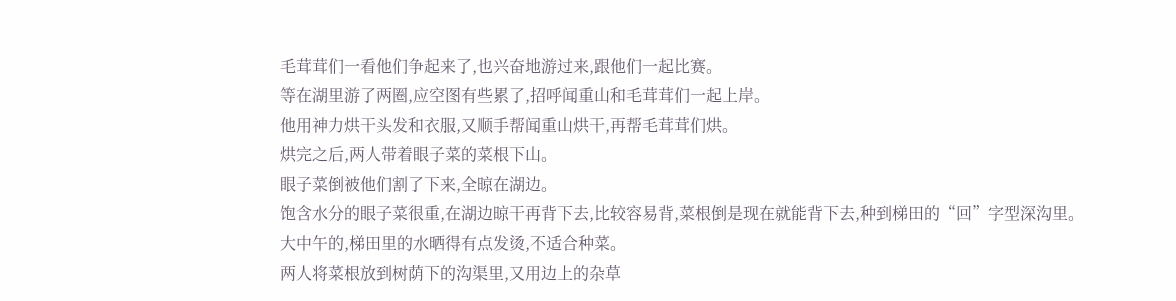毛茸茸们一看他们争起来了,也兴奋地游过来,跟他们一起比赛。
等在湖里游了两圈,应空图有些累了,招呼闻重山和毛茸茸们一起上岸。
他用神力烘干头发和衣服,又顺手帮闻重山烘干,再帮毛茸茸们烘。
烘完之后,两人带着眼子菜的菜根下山。
眼子菜倒被他们割了下来,全晾在湖边。
饱含水分的眼子菜很重,在湖边晾干再背下去,比较容易背,菜根倒是现在就能背下去,种到梯田的“回”字型深沟里。
大中午的,梯田里的水晒得有点发烫,不适合种菜。
两人将菜根放到树荫下的沟渠里,又用边上的杂草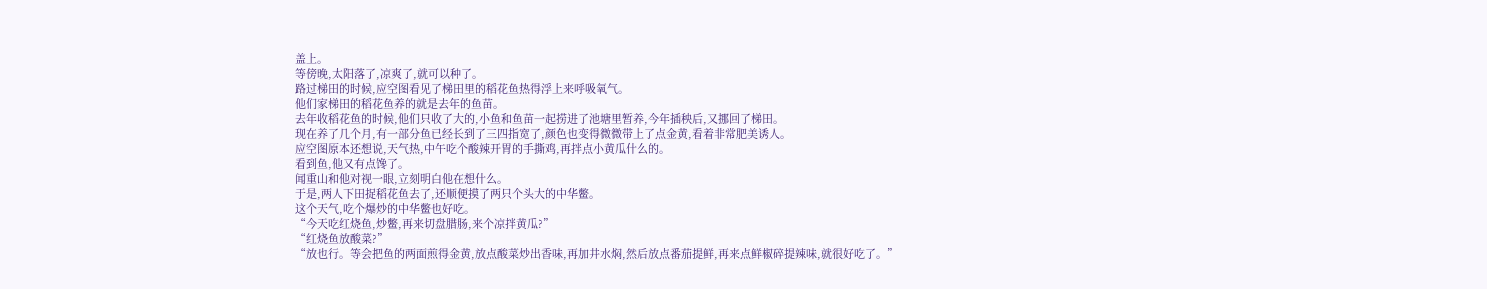盖上。
等傍晚,太阳落了,凉爽了,就可以种了。
路过梯田的时候,应空图看见了梯田里的稻花鱼热得浮上来呼吸氧气。
他们家梯田的稻花鱼养的就是去年的鱼苗。
去年收稻花鱼的时候,他们只收了大的,小鱼和鱼苗一起捞进了池塘里暂养,今年插秧后,又挪回了梯田。
现在养了几个月,有一部分鱼已经长到了三四指宽了,颜色也变得微微带上了点金黄,看着非常肥美诱人。
应空图原本还想说,天气热,中午吃个酸辣开胃的手撕鸡,再拌点小黄瓜什么的。
看到鱼,他又有点馋了。
闻重山和他对视一眼,立刻明白他在想什么。
于是,两人下田捉稻花鱼去了,还顺便摸了两只个头大的中华鳖。
这个天气,吃个爆炒的中华鳖也好吃。
“今天吃红烧鱼,炒鳖,再来切盘腊肠,来个凉拌黄瓜?”
“红烧鱼放酸菜?”
“放也行。等会把鱼的两面煎得金黄,放点酸菜炒出香味,再加井水焖,然后放点番茄提鲜,再来点鲜椒碎提辣味,就很好吃了。”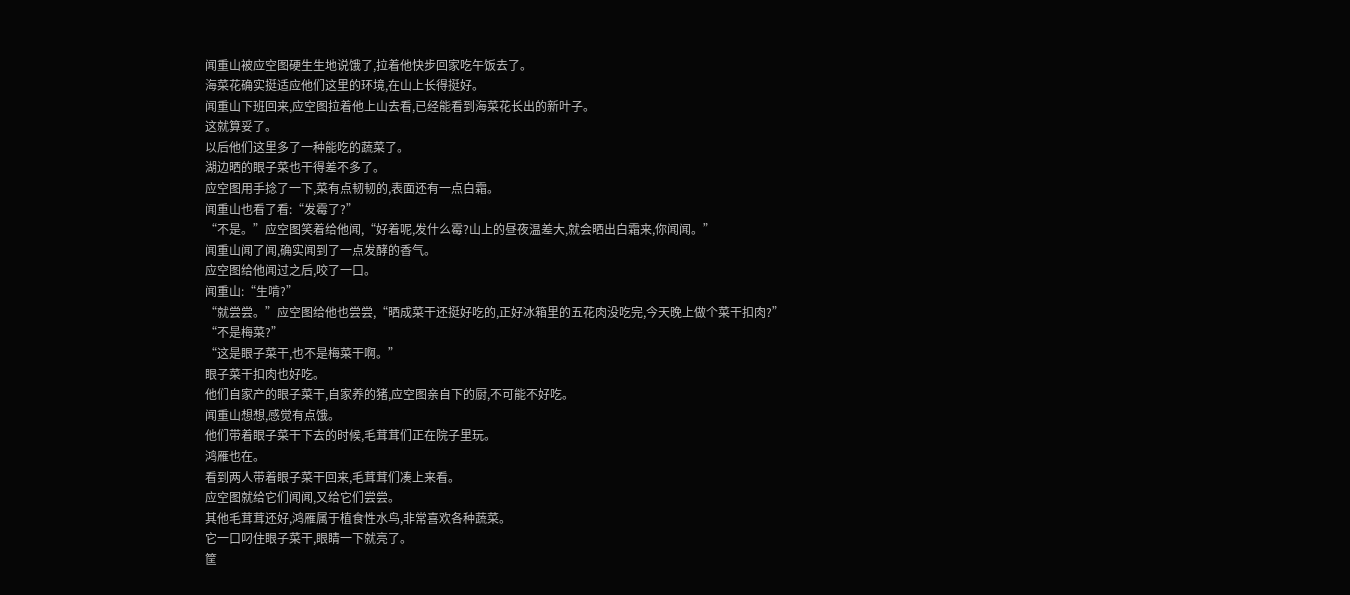闻重山被应空图硬生生地说饿了,拉着他快步回家吃午饭去了。
海菜花确实挺适应他们这里的环境,在山上长得挺好。
闻重山下班回来,应空图拉着他上山去看,已经能看到海菜花长出的新叶子。
这就算妥了。
以后他们这里多了一种能吃的蔬菜了。
湖边晒的眼子菜也干得差不多了。
应空图用手捻了一下,菜有点韧韧的,表面还有一点白霜。
闻重山也看了看:“发霉了?”
“不是。”应空图笑着给他闻,“好着呢,发什么霉?山上的昼夜温差大,就会晒出白霜来,你闻闻。”
闻重山闻了闻,确实闻到了一点发酵的香气。
应空图给他闻过之后,咬了一口。
闻重山:“生啃?”
“就尝尝。”应空图给他也尝尝,“晒成菜干还挺好吃的,正好冰箱里的五花肉没吃完,今天晚上做个菜干扣肉?”
“不是梅菜?”
“这是眼子菜干,也不是梅菜干啊。”
眼子菜干扣肉也好吃。
他们自家产的眼子菜干,自家养的猪,应空图亲自下的厨,不可能不好吃。
闻重山想想,感觉有点饿。
他们带着眼子菜干下去的时候,毛茸茸们正在院子里玩。
鸿雁也在。
看到两人带着眼子菜干回来,毛茸茸们凑上来看。
应空图就给它们闻闻,又给它们尝尝。
其他毛茸茸还好,鸿雁属于植食性水鸟,非常喜欢各种蔬菜。
它一口叼住眼子菜干,眼睛一下就亮了。
筐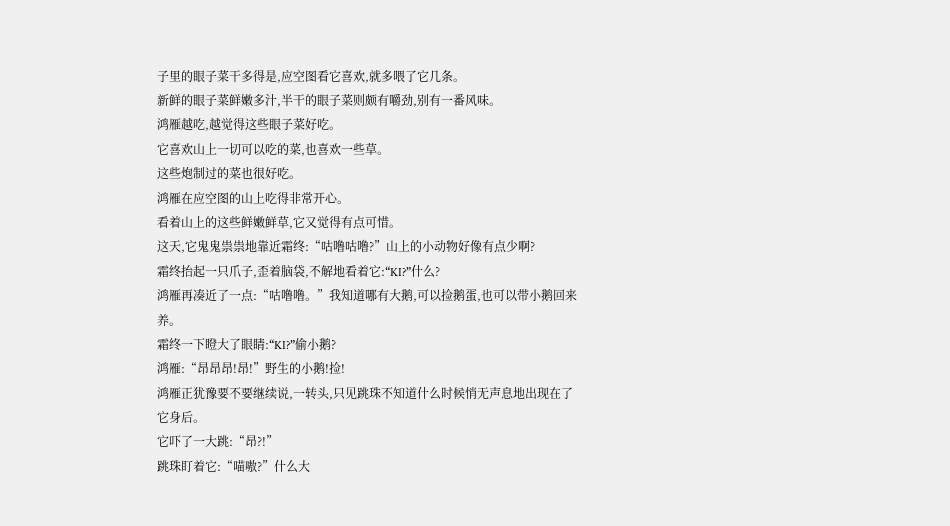子里的眼子菜干多得是,应空图看它喜欢,就多喂了它几条。
新鲜的眼子菜鲜嫩多汁,半干的眼子菜则颇有嚼劲,别有一番风味。
鸿雁越吃,越觉得这些眼子菜好吃。
它喜欢山上一切可以吃的菜,也喜欢一些草。
这些炮制过的菜也很好吃。
鸿雁在应空图的山上吃得非常开心。
看着山上的这些鲜嫩鲜草,它又觉得有点可惜。
这天,它鬼鬼祟祟地靠近霜终:“咕噜咕噜?”山上的小动物好像有点少啊?
霜终抬起一只爪子,歪着脑袋,不解地看着它:“KI?”什么?
鸿雁再凑近了一点:“咕噜噜。”我知道哪有大鹅,可以捡鹅蛋,也可以带小鹅回来养。
霜终一下瞪大了眼睛:“KI?”偷小鹅?
鸿雁:“昂昂昂!昂!”野生的小鹅!捡!
鸿雁正犹豫要不要继续说,一转头,只见跳珠不知道什么时候悄无声息地出现在了它身后。
它吓了一大跳:“昂?!”
跳珠盯着它:“喵嗷?”什么大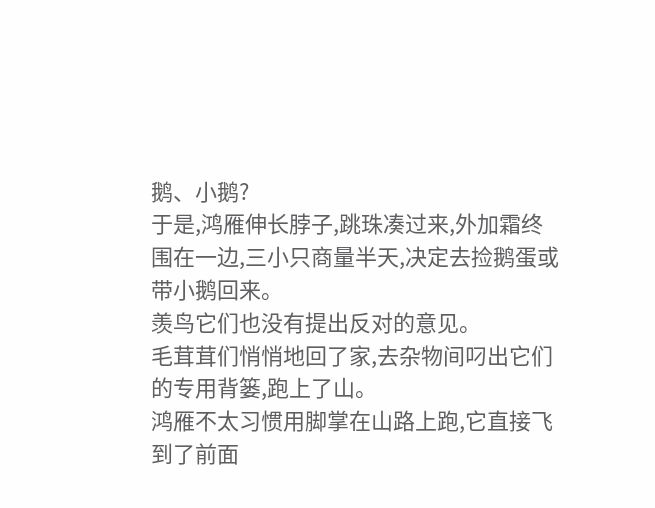鹅、小鹅?
于是,鸿雁伸长脖子,跳珠凑过来,外加霜终围在一边,三小只商量半天,决定去捡鹅蛋或带小鹅回来。
羡鸟它们也没有提出反对的意见。
毛茸茸们悄悄地回了家,去杂物间叼出它们的专用背篓,跑上了山。
鸿雁不太习惯用脚掌在山路上跑,它直接飞到了前面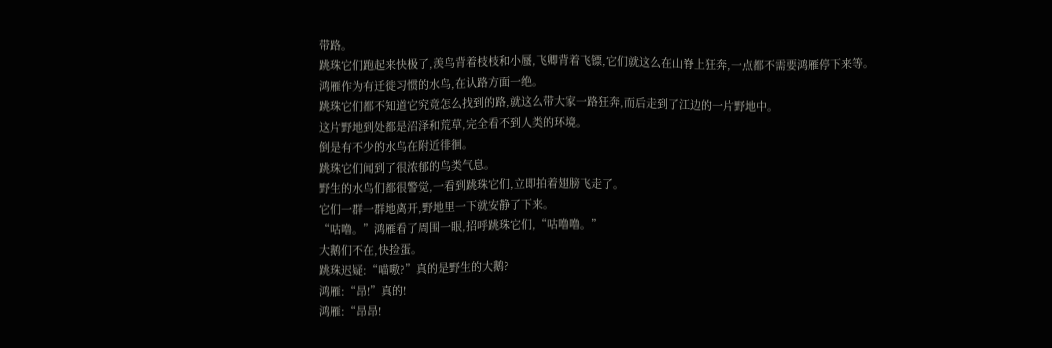带路。
跳珠它们跑起来快极了,羡鸟背着枝枝和小蜃,飞卿背着飞镖,它们就这么在山脊上狂奔,一点都不需要鸿雁停下来等。
鸿雁作为有迁徙习惯的水鸟,在认路方面一绝。
跳珠它们都不知道它究竟怎么找到的路,就这么带大家一路狂奔,而后走到了江边的一片野地中。
这片野地到处都是沼泽和荒草,完全看不到人类的环境。
倒是有不少的水鸟在附近徘徊。
跳珠它们闻到了很浓郁的鸟类气息。
野生的水鸟们都很警觉,一看到跳珠它们,立即拍着翅膀飞走了。
它们一群一群地离开,野地里一下就安静了下来。
“咕噜。”鸿雁看了周围一眼,招呼跳珠它们,“咕噜噜。”
大鹅们不在,快捡蛋。
跳珠迟疑:“喵嗷?”真的是野生的大鹅?
鸿雁:“昂!”真的!
鸿雁:“昂昂!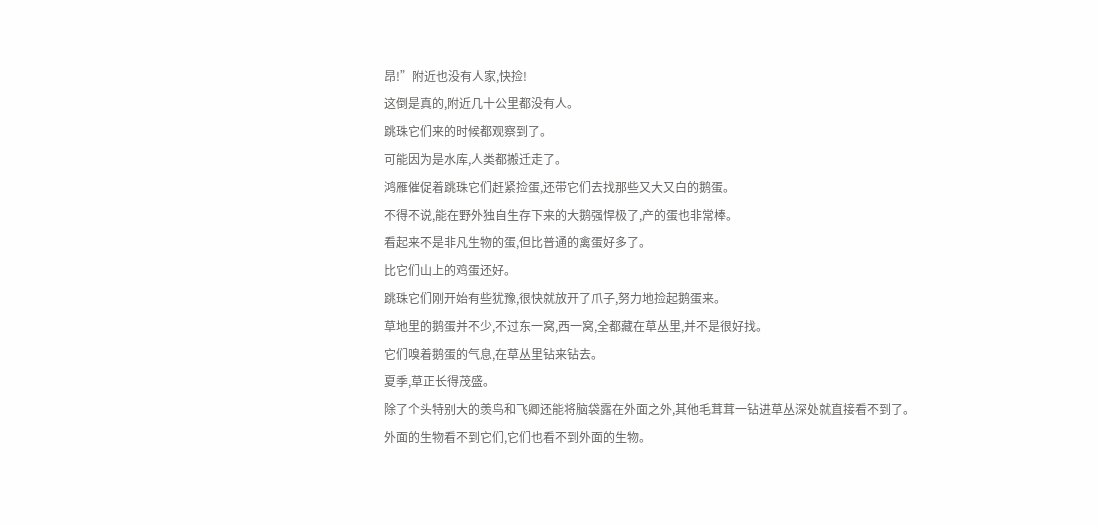昂!”附近也没有人家,快捡!
这倒是真的,附近几十公里都没有人。
跳珠它们来的时候都观察到了。
可能因为是水库,人类都搬迁走了。
鸿雁催促着跳珠它们赶紧捡蛋,还带它们去找那些又大又白的鹅蛋。
不得不说,能在野外独自生存下来的大鹅强悍极了,产的蛋也非常棒。
看起来不是非凡生物的蛋,但比普通的禽蛋好多了。
比它们山上的鸡蛋还好。
跳珠它们刚开始有些犹豫,很快就放开了爪子,努力地捡起鹅蛋来。
草地里的鹅蛋并不少,不过东一窝,西一窝,全都藏在草丛里,并不是很好找。
它们嗅着鹅蛋的气息,在草丛里钻来钻去。
夏季,草正长得茂盛。
除了个头特别大的羡鸟和飞卿还能将脑袋露在外面之外,其他毛茸茸一钻进草丛深处就直接看不到了。
外面的生物看不到它们,它们也看不到外面的生物。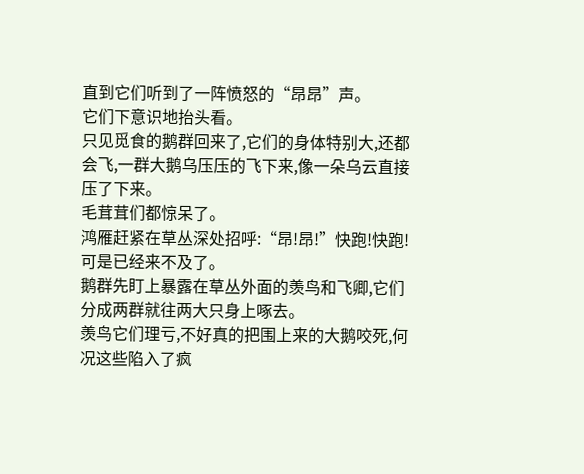直到它们听到了一阵愤怒的“昂昂”声。
它们下意识地抬头看。
只见觅食的鹅群回来了,它们的身体特别大,还都会飞,一群大鹅乌压压的飞下来,像一朵乌云直接压了下来。
毛茸茸们都惊呆了。
鸿雁赶紧在草丛深处招呼:“昂!昂!”快跑!快跑!
可是已经来不及了。
鹅群先盯上暴露在草丛外面的羡鸟和飞卿,它们分成两群就往两大只身上啄去。
羡鸟它们理亏,不好真的把围上来的大鹅咬死,何况这些陷入了疯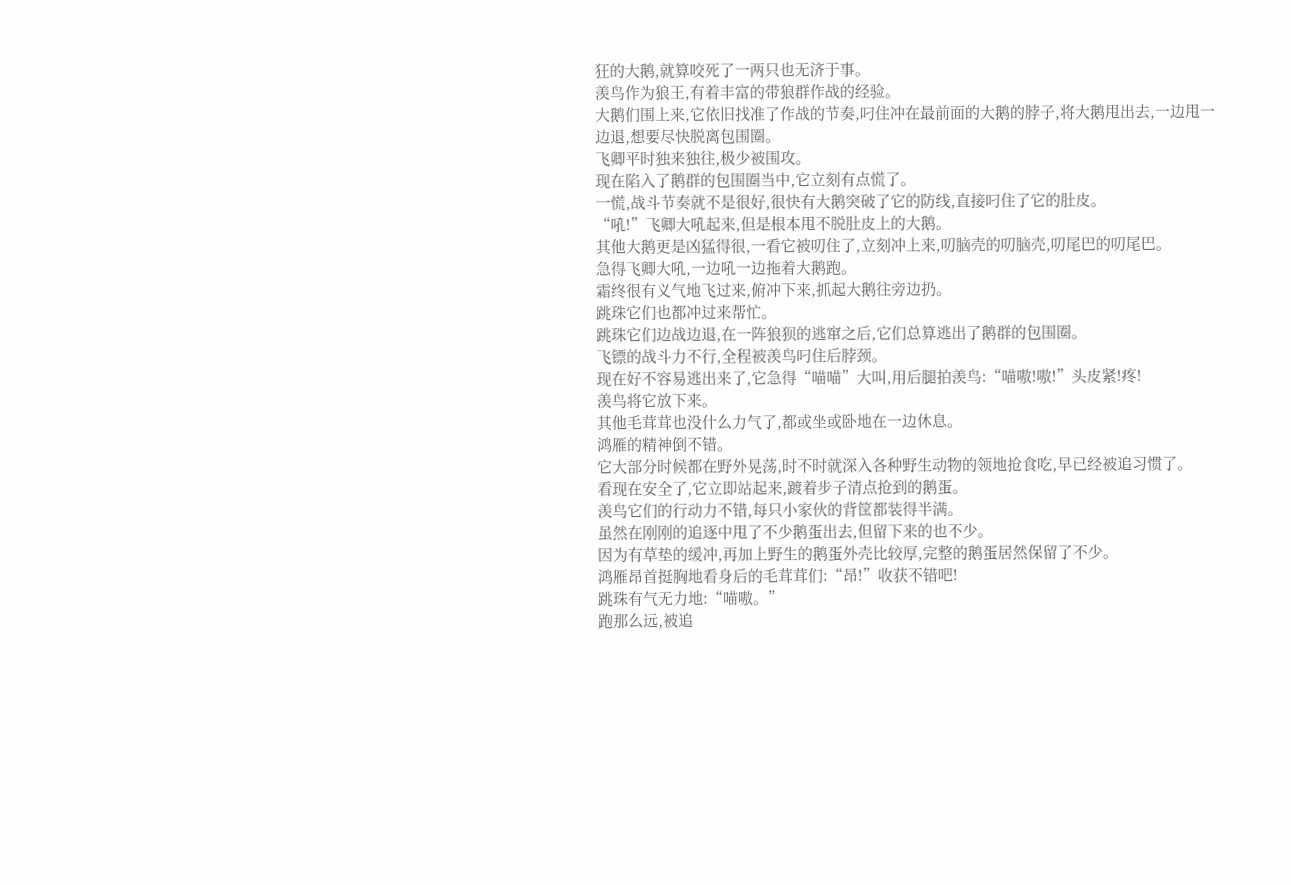狂的大鹅,就算咬死了一两只也无济于事。
羡鸟作为狼王,有着丰富的带狼群作战的经验。
大鹅们围上来,它依旧找准了作战的节奏,叼住冲在最前面的大鹅的脖子,将大鹅甩出去,一边甩一边退,想要尽快脱离包围圈。
飞卿平时独来独往,极少被围攻。
现在陷入了鹅群的包围圈当中,它立刻有点慌了。
一慌,战斗节奏就不是很好,很快有大鹅突破了它的防线,直接叼住了它的肚皮。
“吼!”飞卿大吼起来,但是根本甩不脱肚皮上的大鹅。
其他大鹅更是凶猛得很,一看它被叨住了,立刻冲上来,叨脑壳的叨脑壳,叨尾巴的叨尾巴。
急得飞卿大吼,一边吼一边拖着大鹅跑。
霜终很有义气地飞过来,俯冲下来,抓起大鹅往旁边扔。
跳珠它们也都冲过来帮忙。
跳珠它们边战边退,在一阵狼狈的逃窜之后,它们总算逃出了鹅群的包围圈。
飞镖的战斗力不行,全程被羡鸟叼住后脖颈。
现在好不容易逃出来了,它急得“喵喵”大叫,用后腿拍羡鸟:“喵嗷!嗷!”头皮紧!疼!
羡鸟将它放下来。
其他毛茸茸也没什么力气了,都或坐或卧地在一边休息。
鸿雁的精神倒不错。
它大部分时候都在野外晃荡,时不时就深入各种野生动物的领地抢食吃,早已经被追习惯了。
看现在安全了,它立即站起来,踱着步子清点抢到的鹅蛋。
羡鸟它们的行动力不错,每只小家伙的背筐都装得半满。
虽然在刚刚的追逐中甩了不少鹅蛋出去,但留下来的也不少。
因为有草垫的缓冲,再加上野生的鹅蛋外壳比较厚,完整的鹅蛋居然保留了不少。
鸿雁昂首挺胸地看身后的毛茸茸们:“昂!”收获不错吧!
跳珠有气无力地:“喵嗷。”
跑那么远,被追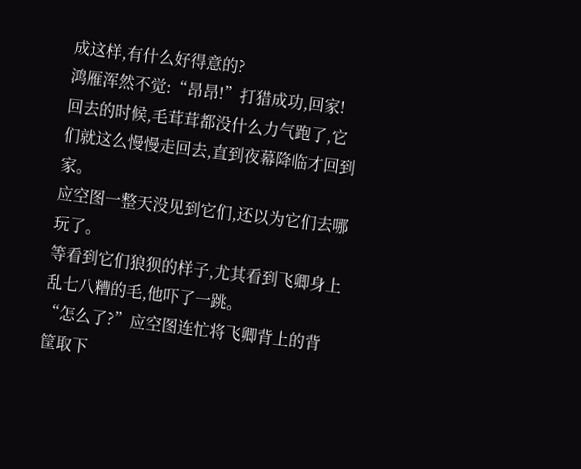成这样,有什么好得意的?
鸿雁浑然不觉:“昂昂!”打猎成功,回家!
回去的时候,毛茸茸都没什么力气跑了,它们就这么慢慢走回去,直到夜幕降临才回到家。
应空图一整天没见到它们,还以为它们去哪玩了。
等看到它们狼狈的样子,尤其看到飞卿身上乱七八糟的毛,他吓了一跳。
“怎么了?”应空图连忙将飞卿背上的背筐取下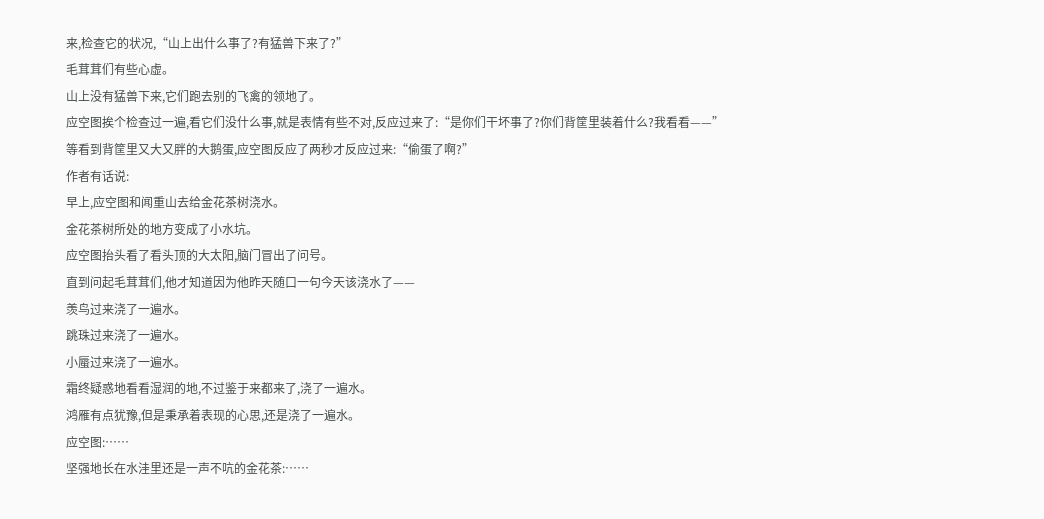来,检查它的状况,“山上出什么事了?有猛兽下来了?”
毛茸茸们有些心虚。
山上没有猛兽下来,它们跑去别的飞禽的领地了。
应空图挨个检查过一遍,看它们没什么事,就是表情有些不对,反应过来了:“是你们干坏事了?你们背筐里装着什么?我看看——”
等看到背筐里又大又胖的大鹅蛋,应空图反应了两秒才反应过来:“偷蛋了啊?”
作者有话说:
早上,应空图和闻重山去给金花茶树浇水。
金花茶树所处的地方变成了小水坑。
应空图抬头看了看头顶的大太阳,脑门冒出了问号。
直到问起毛茸茸们,他才知道因为他昨天随口一句今天该浇水了——
羡鸟过来浇了一遍水。
跳珠过来浇了一遍水。
小蜃过来浇了一遍水。
霜终疑惑地看看湿润的地,不过鉴于来都来了,浇了一遍水。
鸿雁有点犹豫,但是秉承着表现的心思,还是浇了一遍水。
应空图:……
坚强地长在水洼里还是一声不吭的金花茶:……